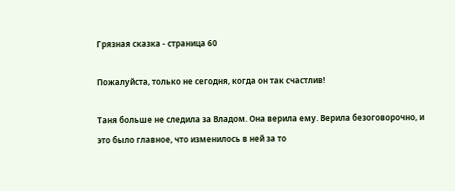Грязная сказка - страница 60

Пожалуйста, только не сегодня, когда он так счастлив!

Таня больше не следила за Владом. Она верила ему. Верила безоговорочно, и это было главное, что изменилось в ней за то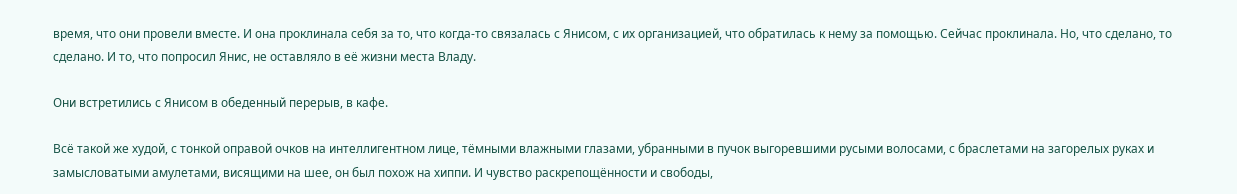время, что они провели вместе. И она проклинала себя за то, что когда-то связалась с Янисом, с их организацией, что обратилась к нему за помощью. Сейчас проклинала. Но, что сделано, то сделано. И то, что попросил Янис, не оставляло в её жизни места Владу.

Они встретились с Янисом в обеденный перерыв, в кафе.

Всё такой же худой, с тонкой оправой очков на интеллигентном лице, тёмными влажными глазами, убранными в пучок выгоревшими русыми волосами, с браслетами на загорелых руках и замысловатыми амулетами, висящими на шее, он был похож на хиппи. И чувство раскрепощённости и свободы,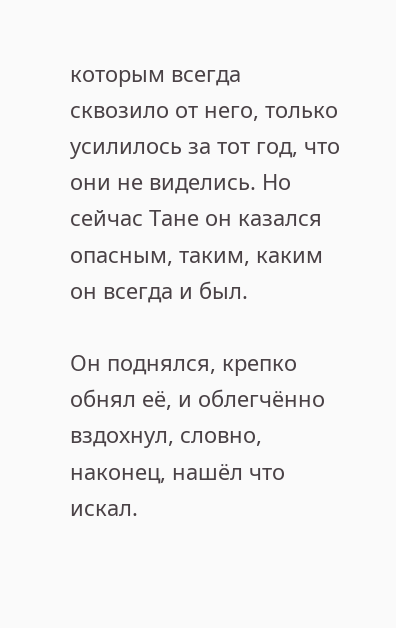которым всегда сквозило от него, только усилилось за тот год, что они не виделись. Но сейчас Тане он казался опасным, таким, каким он всегда и был.

Он поднялся, крепко обнял её, и облегчённо вздохнул, словно, наконец, нашёл что искал.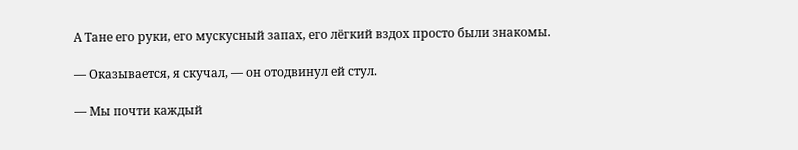А Тане его руки, его мускусный запах, его лёгкий вздох просто были знакомы.

— Оказывается, я скучал, — он отодвинул ей стул.

— Мы почти каждый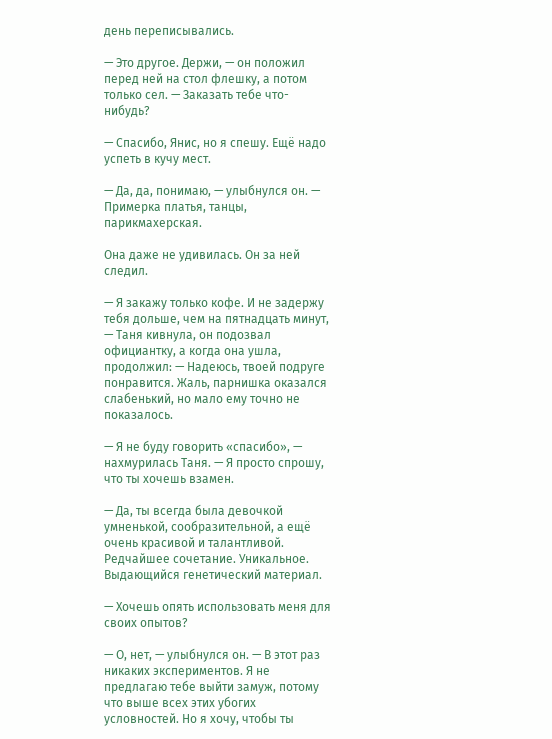день переписывались.

— Это другое. Держи, — он положил перед ней на стол флешку, а потом только сел. — Заказать тебе что-нибудь?

— Спасибо, Янис, но я спешу. Ещё надо успеть в кучу мест.

— Да, да, понимаю, — улыбнулся он. — Примерка платья, танцы, парикмахерская.

Она даже не удивилась. Он за ней следил.

— Я закажу только кофе. И не задержу тебя дольше, чем на пятнадцать минут, — Таня кивнула, он подозвал официантку, а когда она ушла, продолжил: — Надеюсь, твоей подруге понравится. Жаль, парнишка оказался слабенький, но мало ему точно не показалось.

— Я не буду говорить «спасибо», — нахмурилась Таня. — Я просто спрошу, что ты хочешь взамен.

— Да, ты всегда была девочкой умненькой, сообразительной, а ещё очень красивой и талантливой. Редчайшее сочетание. Уникальное. Выдающийся генетический материал.

— Хочешь опять использовать меня для своих опытов?

— О, нет, — улыбнулся он. — В этот раз никаких экспериментов. Я не предлагаю тебе выйти замуж, потому что выше всех этих убогих условностей. Но я хочу, чтобы ты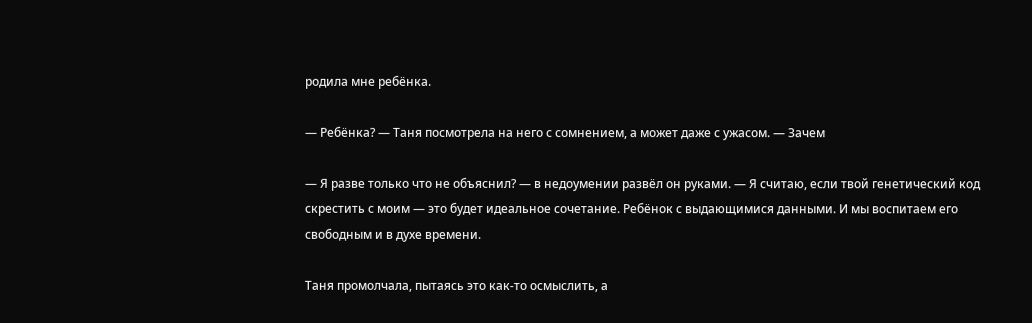родила мне ребёнка.

— Ребёнка? — Таня посмотрела на него с сомнением, а может даже с ужасом. — Зачем

— Я разве только что не объяснил? — в недоумении развёл он руками. — Я считаю, если твой генетический код скрестить с моим — это будет идеальное сочетание. Ребёнок с выдающимися данными. И мы воспитаем его свободным и в духе времени.

Таня промолчала, пытаясь это как-то осмыслить, а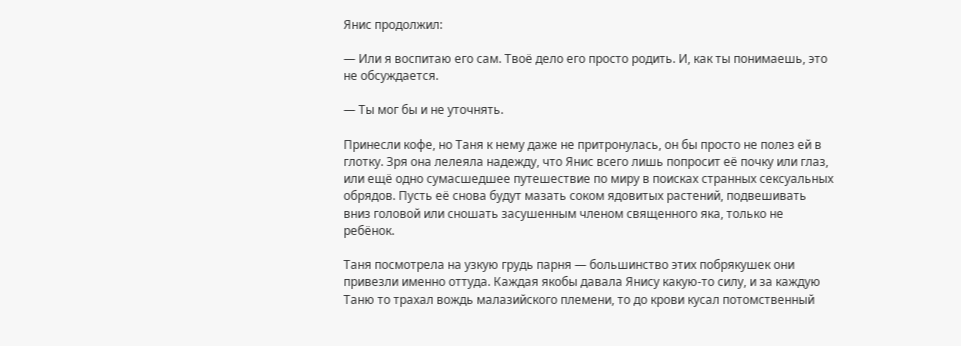Янис продолжил:

— Или я воспитаю его сам. Твоё дело его просто родить. И, как ты понимаешь, это не обсуждается.

— Ты мог бы и не уточнять.

Принесли кофе, но Таня к нему даже не притронулась, он бы просто не полез ей в глотку. Зря она лелеяла надежду, что Янис всего лишь попросит её почку или глаз, или ещё одно сумасшедшее путешествие по миру в поисках странных сексуальных обрядов. Пусть её снова будут мазать соком ядовитых растений, подвешивать вниз головой или сношать засушенным членом священного яка, только не ребёнок.

Таня посмотрела на узкую грудь парня — большинство этих побрякушек они привезли именно оттуда. Каждая якобы давала Янису какую-то силу, и за каждую Таню то трахал вождь малазийского племени, то до крови кусал потомственный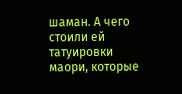шаман. А чего стоили ей татуировки маори, которые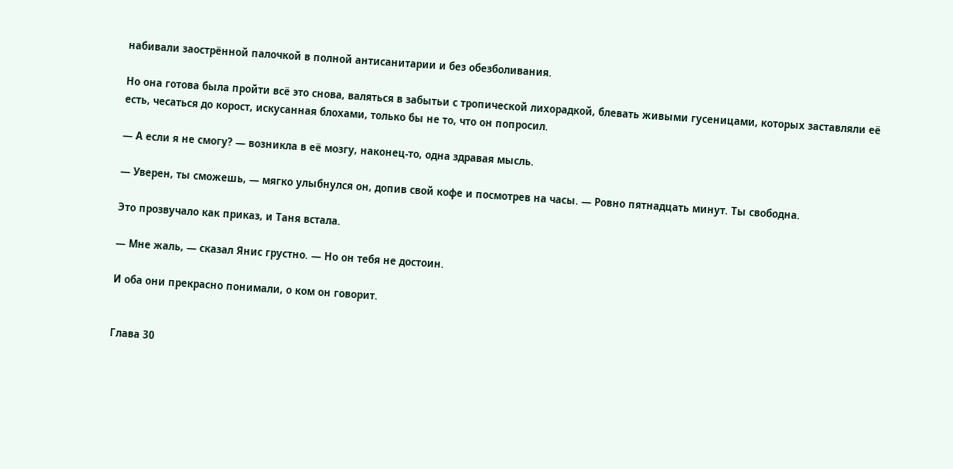набивали заострённой палочкой в полной антисанитарии и без обезболивания.

Но она готова была пройти всё это снова, валяться в забытьи с тропической лихорадкой, блевать живыми гусеницами, которых заставляли её есть, чесаться до корост, искусанная блохами, только бы не то, что он попросил.

— А если я не смогу? — возникла в её мозгу, наконец-то, одна здравая мысль.

— Уверен, ты сможешь, — мягко улыбнулся он, допив свой кофе и посмотрев на часы. — Ровно пятнадцать минут. Ты свободна.

Это прозвучало как приказ, и Таня встала.

— Мне жаль, — сказал Янис грустно. — Но он тебя не достоин.

И оба они прекрасно понимали, о ком он говорит.


Глава 30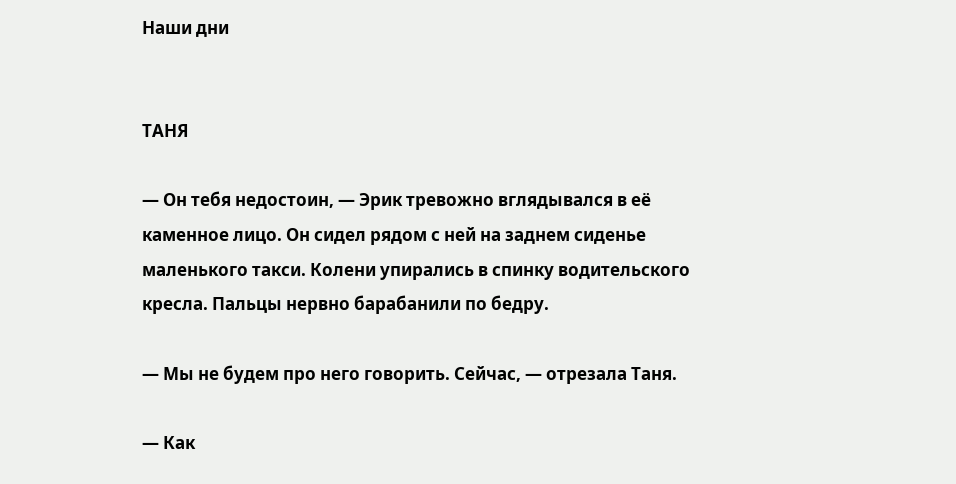Наши дни


ТАНЯ

— Он тебя недостоин, — Эрик тревожно вглядывался в её каменное лицо. Он сидел рядом с ней на заднем сиденье маленького такси. Колени упирались в спинку водительского кресла. Пальцы нервно барабанили по бедру.

— Мы не будем про него говорить. Сейчас, — отрезала Таня.

— Как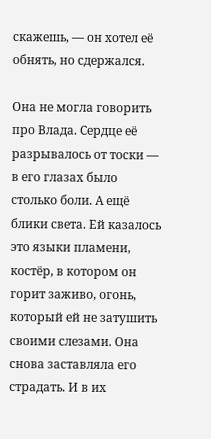скажешь, — он хотел её обнять, но сдержался.

Она не могла говорить про Влада. Сердце её разрывалось от тоски — в его глазах было столько боли. А ещё блики света. Ей казалось это языки пламени, костёр, в котором он горит заживо, огонь, который ей не затушить своими слезами. Она снова заставляла его страдать. И в их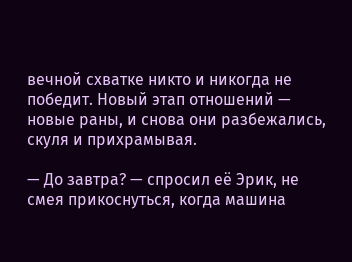вечной схватке никто и никогда не победит. Новый этап отношений — новые раны, и снова они разбежались, скуля и прихрамывая.

— До завтра? — спросил её Эрик, не смея прикоснуться, когда машина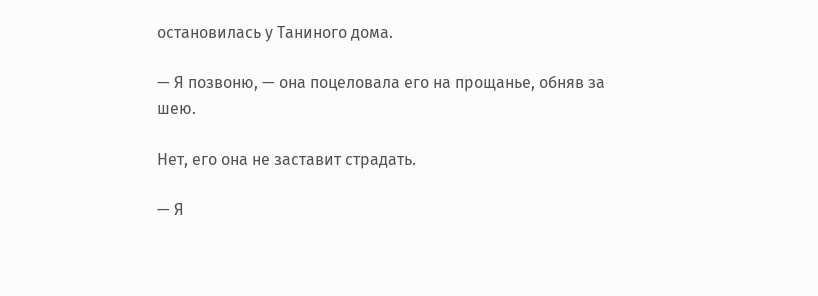остановилась у Таниного дома.

— Я позвоню, — она поцеловала его на прощанье, обняв за шею.

Нет, его она не заставит страдать.

— Я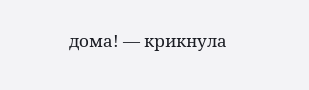дома! — крикнула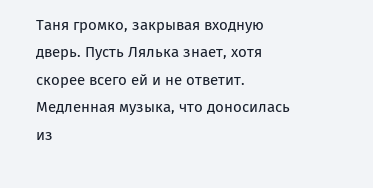Таня громко, закрывая входную дверь. Пусть Лялька знает, хотя скорее всего ей и не ответит. Медленная музыка, что доносилась из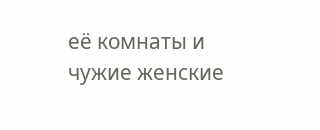её комнаты и чужие женские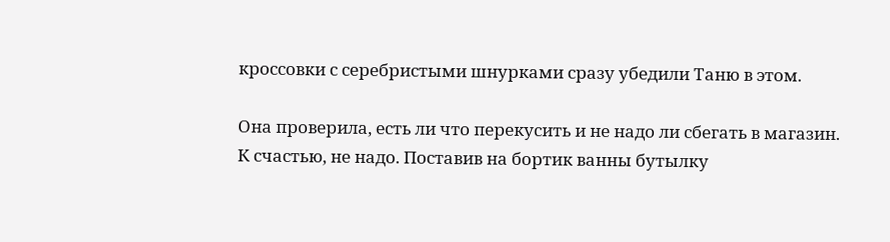кроссовки с серебристыми шнурками сразу убедили Таню в этом.

Она проверила, есть ли что перекусить и не надо ли сбегать в магазин. К счастью, не надо. Поставив на бортик ванны бутылку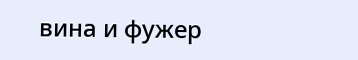вина и фужер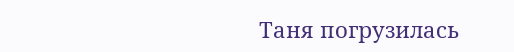Таня погрузилась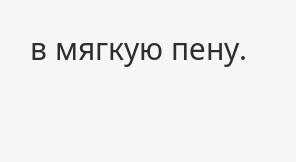в мягкую пену.